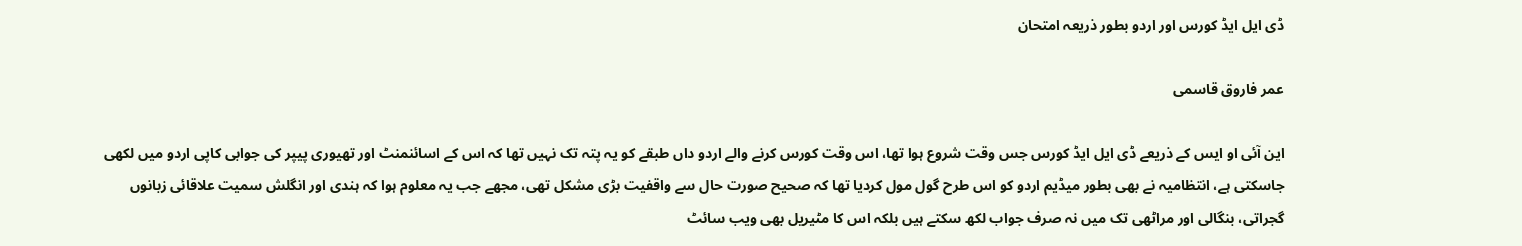ڈی ایل ایڈ کورس اور اردو بطور ذریعہ امتحان

عمر فاروق قاسمی

این آئی او ایس کے ذریعے ڈی ایل ایڈ کورس جس وقت شروع ہوا تھا، اس وقت کورس کرنے والے اردو داں طبقے کو یہ پتہ تک نہیں تھا کہ اس کے اسائنمنٹ اور تھیوری پیپر کی جوابی کاپی اردو میں لکھی جاسکتی ہے، انتظامیہ نے بھی بطور میڈیم اردو کو اس طرح گول مول کردیا تھا کہ صحیح صورت حال سے واقفیت بڑی مشکل تھی، مجھے جب یہ معلوم ہوا کہ ہندی اور انگلش سمیت علاقائی زبانوں گجراتی، بنگالی اور مراٹھی تک میں نہ صرف جواب لکھ سکتے ہیں بلکہ اس کا مٹیریل بھی ویب سائٹ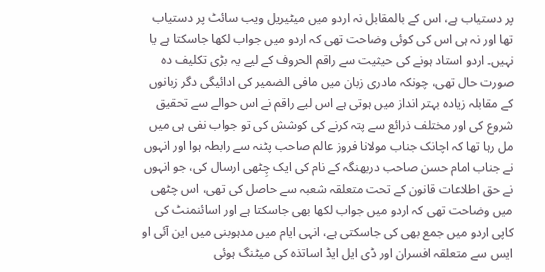پر دستیاب ہے، اس کے بالمقابل نہ اردو میں میٹیریل ویب سائٹ پر دستیاب تھا اور نہ ہی اس کی کوئی وضاحت تھی کہ اردو میں جواب لکھا جاسکتا ہے یا نہیں۔ اردو استاد ہونے کی حیثیت سے راقم الحروف کے لیے یہ بڑی تکلیف دہ صورت حال تھی، چونکہ مادری زبان میں مافی الضمیر کی ادائیگی دگر زبانوں کے مقابلہ زیادہ بہتر انداز میں ہوتی ہے اس لیے راقم نے اس حوالے سے تحقیق شروع کی اور مختلف ذرائع سے پتہ کرنے کی کوشش کی تو جواب نفی ہی میں مل رہا تھا کہ اچانک جناب مولانا فروز عالم صاحب پٹنہ سے رابطہ ہوا اور انہوں نے جناب امام حسن صاحب دربھنگہ کے نام کی ایک چِٹھی ارسال کی، جو انہوں نے حق اطلاعات قانون کے تحت متعلقہ شعبہ سے حاصل کی تھی، اس چٹھی میں وضاحت تھی کہ اردو میں جواب لکھا بھی جاسکتا ہے اور اسائنمنٹ کی کاپی اردو میں جمع بھی کی جاسکتی ہے، انہی ایام میں مدہوبنی میں این آئی او ایس سے متعلقہ افسران اور ڈی ایل ایڈ اساتذہ کی میٹنگ ہوئی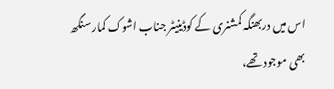اس میں دربھنگہ کمشنری کے کوڈینیٹر جناب اشوک کمار سنگھ بھی موجود تھے،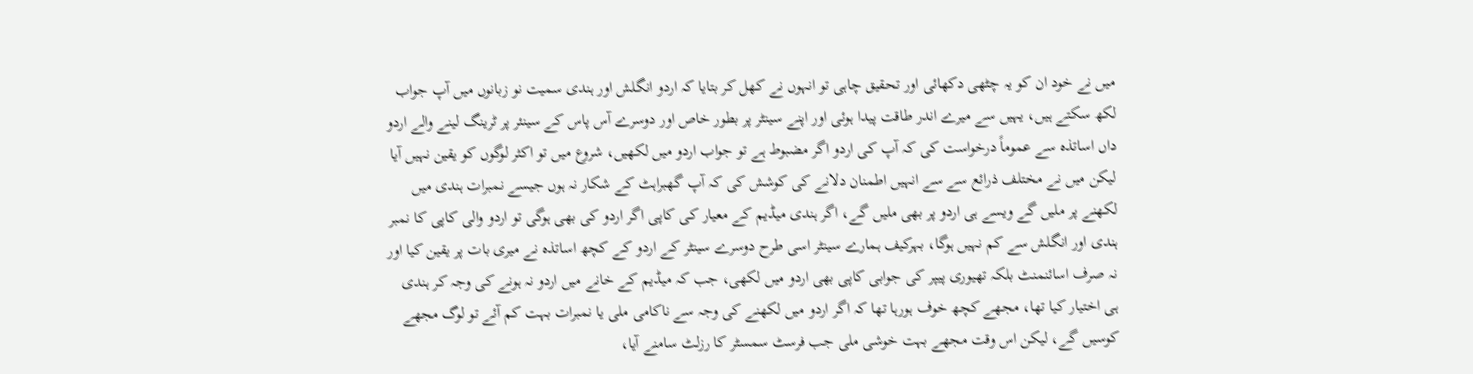میں نے خود ان کو یہ چٹھی دکھائی اور تحقیق چاہی تو انہوں نے کھل کر بتایا کہ اردو انگلش اور ہندی سمیت نو زبانوں میں آپ جواب لکھ سکتے ہیں، یہیں سے میرے اندر طاقت پیدا ہوئی اور اپنے سینٹر پر بطور خاص اور دوسرے آس پاس کے سینئر پر ٹرینگ لینے والے اردو داں اساتذہ سے عموماً درخواست کی کہ آپ کی اردو اگر مضبوط ہے تو جواب اردو میں لکھیں، شروع میں تو اکثر لوگوں کو یقین نہیں آیا لیکن میں نے مختلف ذرائع سے سے انہیں اطمنان دلانے کی کوشش کی کہ آپ گھبراہٹ کے شکار نہ ہوں جیسے نمبرات ہندی میں لکھنے پر ملیں گے ویسے ہی اردو پر بھی ملیں گے، اگر ہندی میڈیم کے معیار کی کاپی اگر اردو کی بھی ہوگی تو اردو والی کاپی کا نمبر ہندی اور انگلش سے کم نہیں ہوگا، بہرکیف ہمارے سینٹر اسی طرح دوسرے سینٹر کے اردو کے کچھ اساتذہ نے میری بات پر یقین کیا اور نہ صرف اسائنمنٹ بلکہ تھیوری پیپر کی جوابی کاپی بھی اردو میں لکھی، جب کہ میڈیم کے خانے میں اردو نہ ہونے کی وجہ کر ہندی ہی اختیار کیا تھا، مجھے کچھ خوف ہورہا تھا کہ اگر اردو میں لکھنے کی وجہ سے ناکامی ملی یا نمبرات بہت کم آئے تو لوگ مجھے کوسیں گے، لیکن اس وقت مجھے بہت خوشی ملی جب فرسٹ سمسٹر کا رزلٹ سامنے آیا،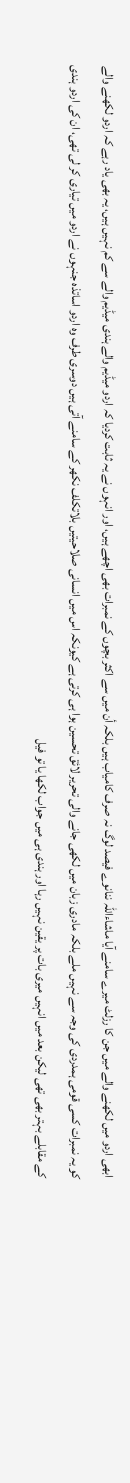ابھی اردو میں لکھنے والے میں جن کا رزلٹ میرے سامنے آیا ماشاءاللہ ننانوے فیصد لوگ نہ صرف کامیاب ہیں بلکہ أن میں سے اکثر بچوں کے نمبرات بھی اچھے ہیں، اور انہوں نے یہ ثابت کردیا کہ اردو میڈیم والے ہندی میڈیم والے سے کم نہیں ہیں، یہ بھی یاد رہے کہ اردو لکھنے والے کو یہ نمبرات کسی قومی ہمدردی کی وجہ سے نہیں ملے بلکہ مادری زبان میں لکھی جانے والی تحریر لائق تحسین ہوا ہی کرتی ہے کیونکہ اس میں انسانی صلاحیتیں بلاتکلف نکھر کے سامنے آتی ہیں دوسری طرف وہ اردو اساتذہ جنہوں نے اردو میں تیاری کر لی تھی، ان کی اردو ہندی کے مقابلے بہتر بھی تھی لیکن بعد میں انہیں میری بات پر یقین نہیں رہا اور ہندی ہی میں جواب لکھا یا تو فیل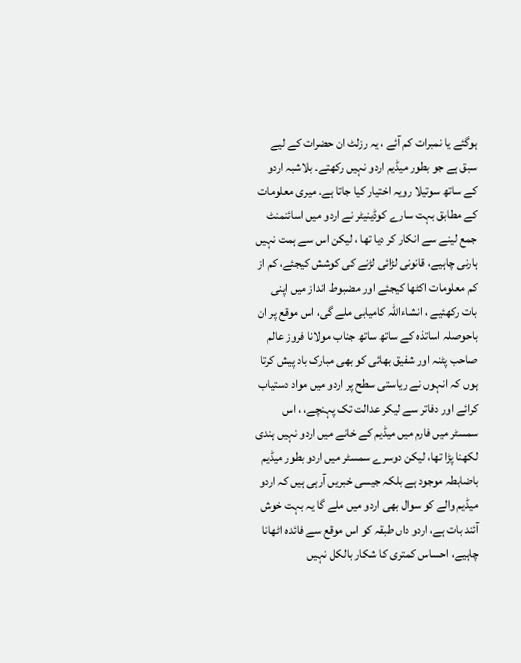ہوگئے یا نمبرات کم آئے ، یہ رزلٹ ان حضرات کے لیے سبق ہے جو بطور میڈیم اردو نہیں رکھتے۔ بلاشبہ اردو کے ساتھ سوتیلا رویہ اختیار کیا جاتا ہے. میری معلومات کے مطابق بہت سارے کوڈینیٹر نے اردو میں اسائنمنٹ جمع لینے سے انکار کر دیا تھا ، لیکن اس سے ہمت نہیں ہارنی چاہیے، قانونی لڑائی لڑنے کی کوشش کیجئے، کم از کم معلومات اکٹھا کیجئے اور مضبوط انداز میں اپنی بات رکھئیے ، انشاءاللہ کامیابی ملے گی، اس موقع پر ان باحوصلہ اساتذہ کے ساتھ ساتھ جناب مولانا فروز عالم صاحب پٹنہ اور شفیق بھائی کو بھی مبارک باد پیش کرتا ہوں کہ انہوں نے ریاستی سطح پر اردو میں مواد دستیاب کرائے اور دفاتر سے لیکر عدالت تک پہنچے، ، اس سمسٹر میں فارم میں میڈیم کے خانے میں اردو نہیں ہندی لکھنا پڑا تھا، لیکن دوسرے سمسٹر میں اردو بطور میڈیم باضابطہ موجود ہے بلکہ جیسی خبریں آرہی ہیں کہ اردو میڈیم والے کو سوال بھی اردو میں ملے گا یہ بہت خوش آئند بات ہے، اردو داں طبقہ کو اس موقع سے فائدہ اٹھانا چاہیے، احساس کمتری کا شکار بالکل نہیں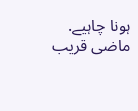ہونا چاہیے. ماضی قریب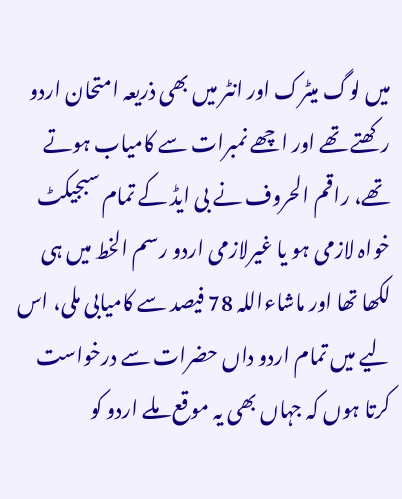میں لوگ میٹرک اور انٹر میں بھی ذریعہ امتحان اردو رکھتے تھے اور اچھے نمبرات سے کامیاب ہوتے تھے، راقم الحروف نے بی ایڈ کے تمام سبجیکٹ خواہ لازمی ہو یا غیرلازمی اردو رسم الخط میں ہی لکھا تھا اور ماشاءاللہ 78 فیصد سے کامیابی ملی، اس لیے میں تمام اردو داں حضرات سے درخواست کرتا ہوں کہ جہاں بھی یہ موقع ملے اردو کو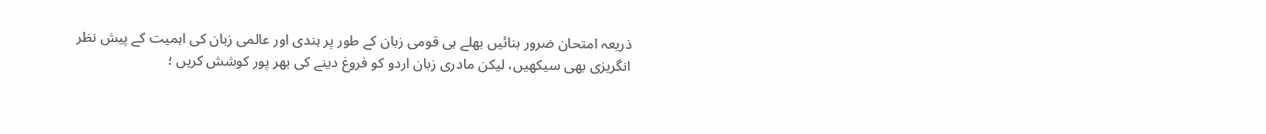ذریعہ امتحان ضرور بنائیں بھلے ہی قومی زبان کے طور پر ہندی اور عالمی زبان کی اہمیت کے پیش نظر انگریزی بھی سیکھیں، لیکن مادری زبان اردو کو فروغ دینے کی بھر پور کوشش کریں ؛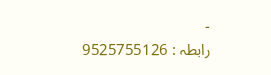۔
رابطہ : 9525755126